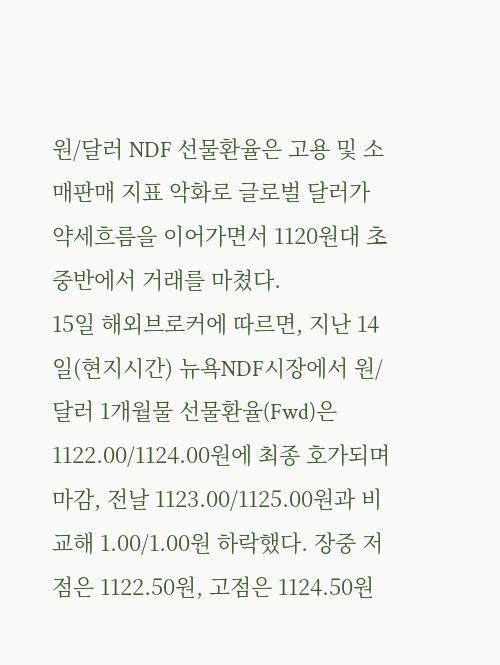원/달러 NDF 선물환율은 고용 및 소매판매 지표 악화로 글로벌 달러가 약세흐름을 이어가면서 1120원대 초중반에서 거래를 마쳤다.
15일 해외브로커에 따르면, 지난 14일(현지시간) 뉴욕NDF시장에서 원/달러 1개월물 선물환율(Fwd)은 1122.00/1124.00원에 최종 호가되며 마감, 전날 1123.00/1125.00원과 비교해 1.00/1.00원 하락했다. 장중 저점은 1122.50원, 고점은 1124.50원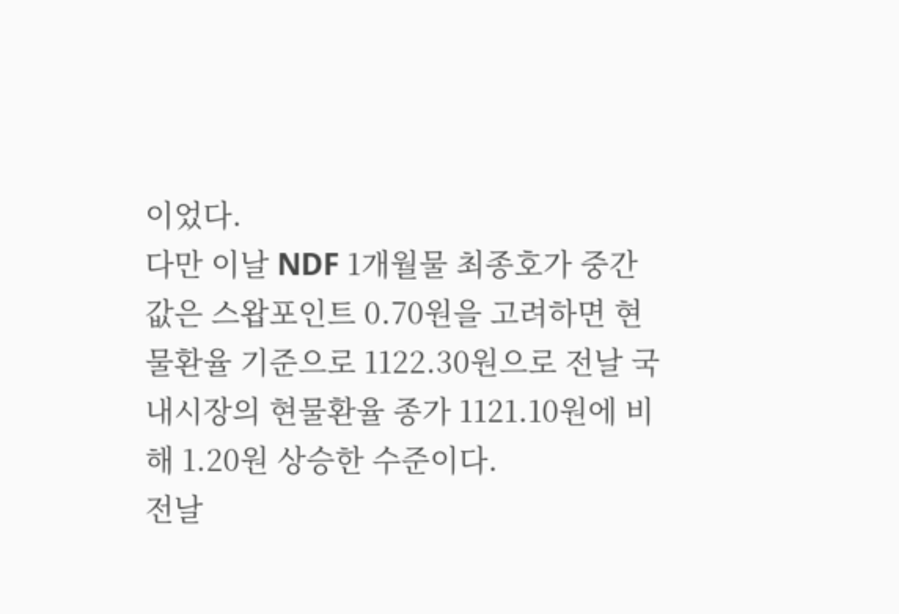이었다.
다만 이날 NDF 1개월물 최종호가 중간값은 스왑포인트 0.70원을 고려하면 현물환율 기준으로 1122.30원으로 전날 국내시장의 현물환율 종가 1121.10원에 비해 1.20원 상승한 수준이다.
전날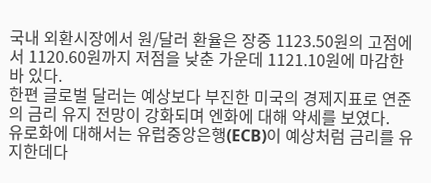국내 외환시장에서 원/달러 환율은 장중 1123.50원의 고점에서 1120.60원까지 저점을 낮춘 가운데 1121.10원에 마감한 바 있다.
한편 글로벌 달러는 예상보다 부진한 미국의 경제지표로 연준의 금리 유지 전망이 강화되며 엔화에 대해 약세를 보였다.
유로화에 대해서는 유럽중앙은행(ECB)이 예상처럼 금리를 유지한데다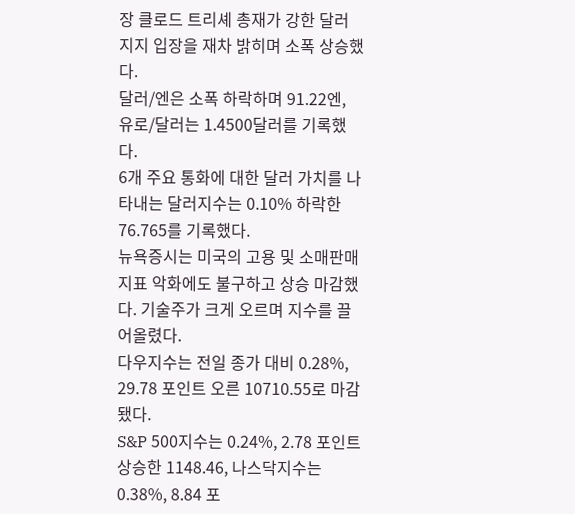장 클로드 트리셰 총재가 강한 달러 지지 입장을 재차 밝히며 소폭 상승했다.
달러/엔은 소폭 하락하며 91.22엔, 유로/달러는 1.4500달러를 기록했다.
6개 주요 통화에 대한 달러 가치를 나타내는 달러지수는 0.10% 하락한 76.765를 기록했다.
뉴욕증시는 미국의 고용 및 소매판매 지표 악화에도 불구하고 상승 마감했다. 기술주가 크게 오르며 지수를 끌어올렸다.
다우지수는 전일 종가 대비 0.28%, 29.78 포인트 오른 10710.55로 마감됐다.
S&P 500지수는 0.24%, 2.78 포인트 상승한 1148.46, 나스닥지수는 0.38%, 8.84 포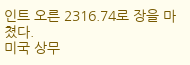인트 오른 2316.74로 장을 마쳤다.
미국 상무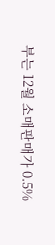부는 12월 소매판매가 0.5%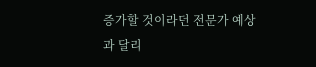증가할 것이라던 전문가 예상과 달리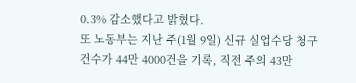0.3% 감소했다고 밝혔다.
또 노동부는 지난 주(1월 9일) 신규 실업수당 청구건수가 44만 4000건을 기록, 직전 주의 43만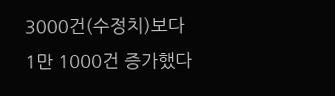3000건(수정치)보다 1만 1000건 증가했다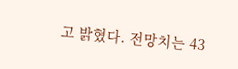고 밝혔다. 전망치는 43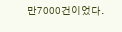만7000건이었다.